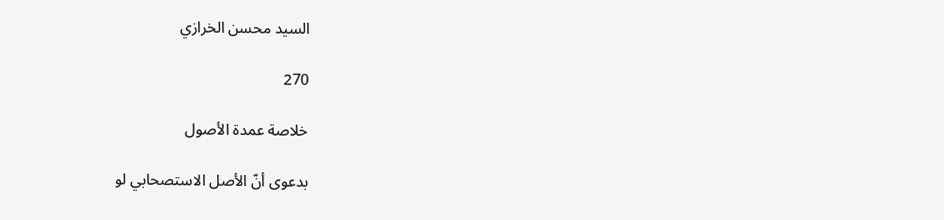السيد محسن الخرازي

270

خلاصة عمدة الأصول

بدعوى أنّ الأصل الاستصحابي لو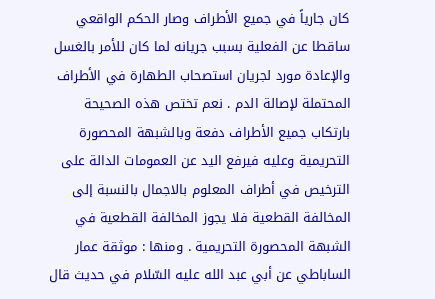كان جارياً في جميع الأطراف وصار الحكم الواقعي ساقطا عن الفعلية بسبب جريانه لما كان للأمر بالغسل والإعادة مورد لجريان استصحاب الطهارة في الأطراف المحتملة لإصالة الدم . نعم تختص هذه الصحيحة بارتكاب جميع الأطراف دفعة وبالشبهة المحصورة التحريمية وعليه فيرفع اليد عن العمومات الدالة على الترخيص في أطراف المعلوم بالاجمال بالنسبة إلى المخالفة القطعية فلا يجوز المخالفة القطعية في الشبهة المحصورة التحريمية . ومنها : موثقة عمار الساباطي عن أبي عبد الله عليه السّلام في حديث قال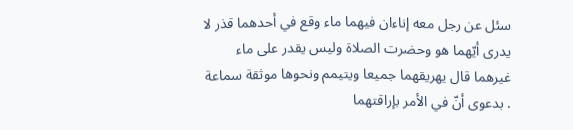سئل عن رجل معه إناءان فيهما ماء وقع في أحدهما قذر لا يدرى أيّهما هو وحضرت الصلاة وليس يقدر على ماء غيرهما قال يهريقهما جميعا ويتيمم ونحوها موثقة سماعة . بدعوى أنّ في الأمر بإراقتهما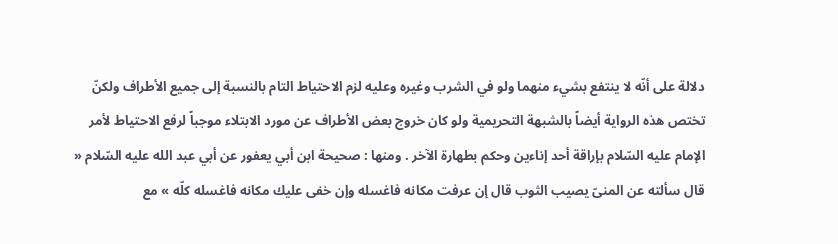دلالة على أنّه لا ينتفع بشيء منهما ولو في الشرب وغيره وعليه لزم الاحتياط التام بالنسبة إلى جميع الأطراف ولكنّ تختص هذه الرواية أيضاً بالشبهة التحريمية ولو كان خروج بعض الأطراف عن مورد الابتلاء موجباً لرفع الاحتياط لأمر الإمام عليه السّلام بإراقة أحد إناءين وحكم بطهارة الآخر . ومنها : صحيحة ابن أبي يعفور عن أبي عبد الله عليه السّلام « قال سألته عن المنىّ يصيب الثوب قال إن عرفت مكانه فاغسله وإن خفى عليك مكانه فاغسله كلّه » مع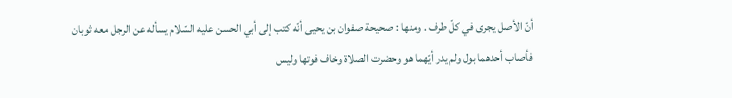أنّ الأصل يجرى في كلّ طرف . ومنها : صحيحة صفوان بن يحيى أنّه كتب إلى أبي الحسن عليه السّلام يسأله عن الرجل معه ثوبان فأصاب أحدهما بول ولم يدر أيّهما هو وحضرت الصلاة وخاف فوتها وليس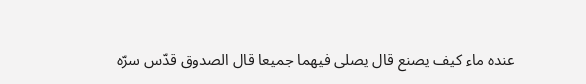عنده ماء كيف يصنع قال يصلى فيهما جميعا قال الصدوق قدّس سرّه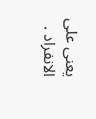يعنى على الانفراد .